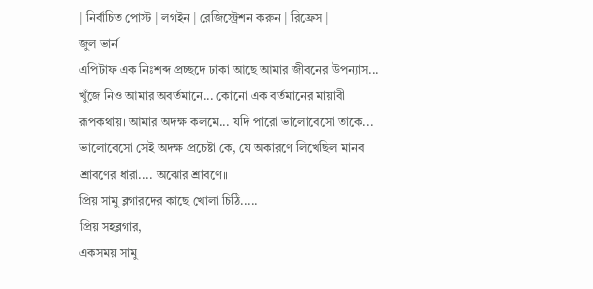| নির্বাচিত পোস্ট | লগইন | রেজিস্ট্রেশন করুন | রিফ্রেস |
জুল ভার্ন
এপিটাফ এক নিঃশব্দ প্রচ্ছদে ঢাকা আছে আমার জীবনের উপন্যাস... খুঁজে নিও আমার অবর্তমানে... কোনো এক বর্তমানের মায়াবী রূপকথায়। আমার অদক্ষ কলমে... যদি পারো ভালোবেসো তাকে... ভালোবেসো সেই অদক্ষ প্রচেষ্টা কে, যে অকারণে লিখেছিল মানব শ্রাবণের ধারা.... অঝোর শ্রাবণে।।
প্রিয় সামু ব্লগারদের কাছে খোলা চিঠি.....
প্রিয় সহব্লগার,
একসময় সামু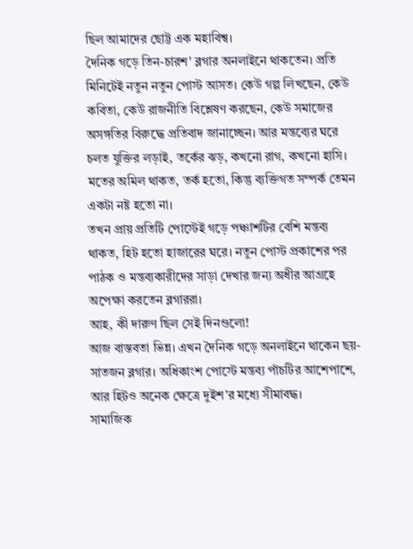ছিল আমাদের ছোট্ট এক মহাবিশ্ব।
দৈনিক গড়ে তিন-চারশ' ব্লগার অনলাইনে থাকতেন। প্রতি মিনিটেই নতুন নতুন পোস্ট আসত। কেউ গল্প লিখছেন, কেউ কবিতা, কেউ রাজনীতি বিশ্লেষণ করছেন, কেউ সমাজের অসঙ্গতির বিরুদ্ধে প্রতিবাদ জানাচ্ছেন। আর মন্তব্যের ঘরে চলত যুক্তির লড়াই, তর্কের ঝড়, কখনো রাগ, কখনো হাসি। মতের অমিল থাকত, তর্ক হতো, কিন্তু ব্যক্তিগত সম্পর্ক তেমন একটা নষ্ট হতো না।
তখন প্রায় প্রতিটি পোস্টেই গড়ে পঞ্চাশটির বেশি মন্তব্য থাকত, হিট হতো হাজারের ঘরে। নতুন পোস্ট প্রকাশের পর পাঠক ও মন্তব্যকারীদের সাড়া দেখার জন্য অধীর আগ্রহে অপেক্ষা করতেন ব্লগাররা।
আহ, কী দারুণ ছিল সেই দিনগুলো!
আজ বাস্তবতা ভিন্ন। এখন দৈনিক গড়ে অনলাইনে থাকেন ছয়-সাতজন ব্লগার। অধিকাংশ পোস্টে মন্তব্য পাঁচটির আশেপাশে, আর হিটও অনেক ক্ষেত্রে দুইশ'র মধ্যে সীমাবদ্ধ।
সামাজিক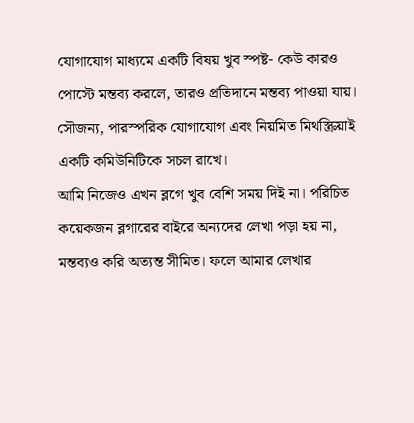যোগাযোগ মাধ্যমে একটি বিষয় খুব স্পষ্ট- কেউ কারও পোস্টে মন্তব্য করলে, তারও প্রতিদানে মন্তব্য পাওয়া যায়। সৌজন্য, পারস্পরিক যোগাযোগ এবং নিয়মিত মিথস্ক্রিয়াই একটি কমিউনিটিকে সচল রাখে।
আমি নিজেও এখন ব্লগে খুব বেশি সময় দিই না। পরিচিত কয়েকজন ব্লগারের বাইরে অন্যদের লেখা পড়া হয় না, মন্তব্যও করি অত্যন্ত সীমিত। ফলে আমার লেখার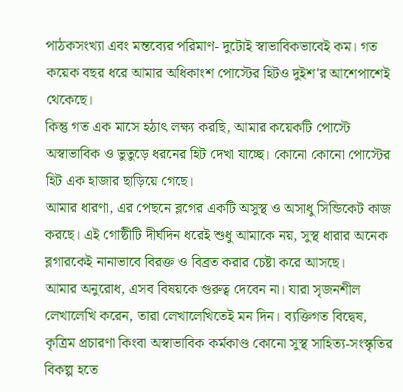পাঠকসংখ্যা এবং মন্তব্যের পরিমাণ- দুটোই স্বাভাবিকভাবেই কম। গত কয়েক বছর ধরে আমার অধিকাংশ পোস্টের হিটও দুইশ'র আশেপাশেই থেকেছে।
কিন্তু গত এক মাসে হঠাৎ লক্ষ্য করছি, আমার কয়েকটি পোস্টে অস্বাভাবিক ও ভুতুড়ে ধরনের হিট দেখা যাচ্ছে। কোনো কোনো পোস্টের হিট এক হাজার ছাড়িয়ে গেছে।
আমার ধারণা, এর পেছনে ব্লগের একটি অসুস্থ ও অসাধু সিন্ডিকেট কাজ করছে। এই গোষ্ঠীটি দীর্ঘদিন ধরেই শুধু আমাকে নয়, সুস্থ ধারার অনেক ব্লগারকেই নানাভাবে বিরক্ত ও বিব্রত করার চেষ্টা করে আসছে।
আমার অনুরোধ, এসব বিষয়কে গুরুত্ব দেবেন না। যারা সৃজনশীল লেখালেখি করেন, তারা লেখালেখিতেই মন দিন। ব্যক্তিগত বিদ্বেষ, কৃত্রিম প্রচারণা কিংবা অস্বাভাবিক কর্মকাণ্ড কোনো সুস্থ সাহিত্য-সংস্কৃতির বিকল্প হতে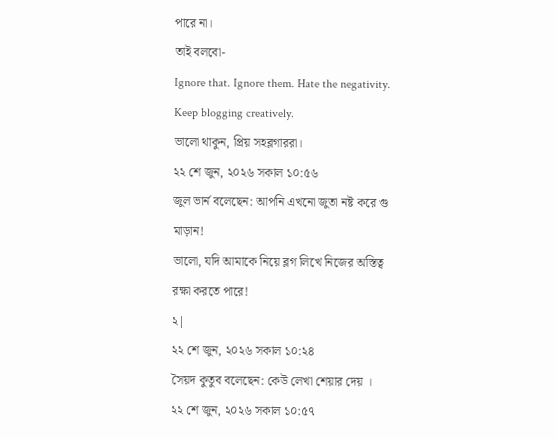পারে না।
তাই বলবো-
Ignore that. Ignore them. Hate the negativity. Keep blogging creatively.
ভালো থাকুন, প্রিয় সহব্লগাররা।
২২ শে জুন, ২০২৬ সকাল ১০:৫৬
জুল ভার্ন বলেছেন: আপনি এখনো জুতা নষ্ট করে গু মাড়ান!
ভালো, যদি আমাকে নিয়ে ব্লগ লিখে নিজের অস্তিত্ব রক্ষা করতে পারে!
২|
২২ শে জুন, ২০২৬ সকাল ১০:২৪
সৈয়দ কুতুব বলেছেন: কেউ লেখা শেয়ার দেয় ।
২২ শে জুন, ২০২৬ সকাল ১০:৫৭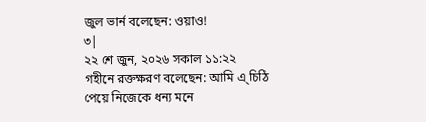জুল ভার্ন বলেছেন: ওয়াও!
৩|
২২ শে জুন, ২০২৬ সকাল ১১:২২
গহীনে রক্তক্ষরণ বলেছেন: আমি এ্ চিঠি পেয়ে নিজেকে ধন্য মনে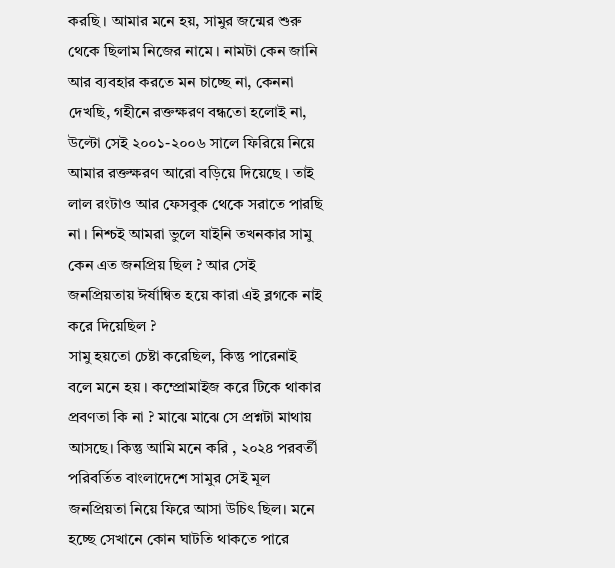করছি । আমার মনে হয়, সামুর জন্মের শুরু থেকে ছিলাম নিজের নামে । নামটা কেন জানি আর ব্যবহার করতে মন চাচ্ছে না, কেননা দেখছি, গহীনে রক্তক্ষরণ বন্ধতো হলোই না, উল্টো সেই ২০০১-২০০৬ সালে ফিরিয়ে নিয়ে আমার রক্তক্ষরণ আরো বড়িয়ে দিয়েছে । তাই লাল রংটাও আর ফেসবুক থেকে সরাতে পারছি না । নিশ্চই আমরা ভুলে যাইনি তখনকার সামু কেন এত জনপ্রিয় ছিল ? আর সেই জনপ্রিয়তায় ঈর্ষান্বিত হয়ে কারা এই ব্লগকে নাই করে দিয়েছিল ?
সামু হয়তো চেষ্টা করেছিল, কিন্তু পারেনাই বলে মনে হয় । কম্প্রোমাইজ করে টিকে থাকার প্রবণতা কি না ? মাঝে মাঝে সে প্রশ্নটা মাথায় আসছে। কিন্তু আমি মনে করি , ২০২৪ পরবর্তী পরিবর্তিত বাংলাদেশে সামুর সেই মূল জনপ্রিয়তা নিয়ে ফিরে আসা উচিৎ ছিল। মনে হচ্ছে সেখানে কোন ঘাটতি থাকতে পারে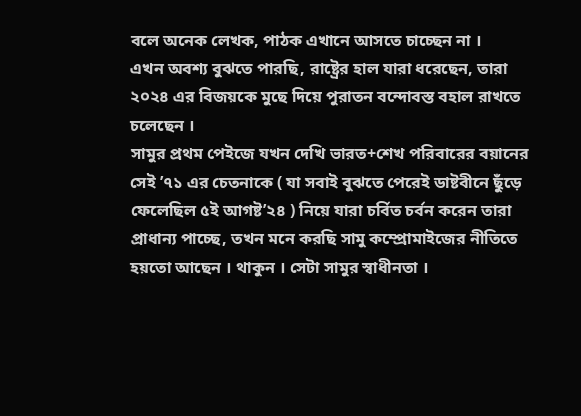বলে অনেক লেখক, পাঠক এখানে আসতে চাচ্ছেন না ।
এখন অবশ্য বুঝতে পারছি, রাষ্ট্রের হাল যারা ধরেছেন, তারা ২০২৪ এর বিজয়কে মুছে দিয়ে পুরাতন বন্দোবস্ত বহাল রাখতে চলেছেন ।
সামুর প্রথম পেইজে যখন দেখি ভারত+শেখ পরিবারের বয়ানের সেই ’৭১ এর চেতনাকে ( যা সবাই বুঝতে পেরেই ডাষ্টবীনে ছুঁড়ে ফেলেছিল ৫ই আগষ্ট’২৪ ) নিয়ে যারা চর্বিত চর্বন করেন তারা প্রাধান্য পাচ্ছে, তখন মনে করছি সামু কম্প্রোমাইজের নীতিতে হয়তো আছেন । থাকুন । সেটা সামুর স্বাধীনতা ।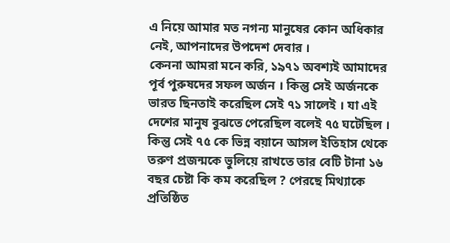এ নিয়ে আমার মত নগন্য মানুষের কোন অধিকার নেই, আপনাদের উপদেশ দেবার ।
কেননা আমরা মনে করি, ১৯৭১ অবশ্যই আমাদের পূর্ব পুরুষদের সফল অর্জন । কিন্তু সেই অর্জনকে ভারত ছিনতাই করেছিল সেই ৭১ সালেই । যা এই দেশের মানুষ বুঝতে পেরেছিল বলেই ৭৫ ঘটেছিল । কিন্তু সেই ৭৫ কে ভিন্ন বয়ানে আসল ইতিহাস থেকে তরুণ প্রজন্মকে ভুলিয়ে রাখতে তার বেটি টানা ১৬ বছর চেষ্টা কি কম করেছিল ? পেরছে মিথ্যাকে প্রতিষ্ঠিত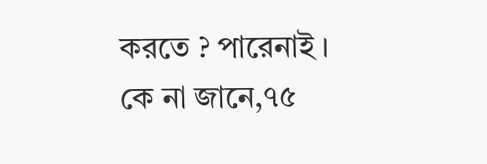করতে ? পারেনাই । কে না জানে,৭৫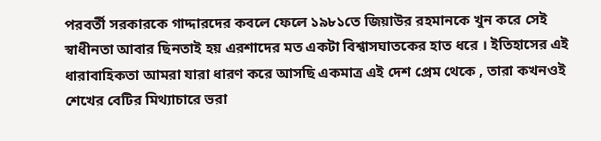পরবর্তী সরকারকে গাদ্দারদের কবলে ফেলে ১৯৮১তে জিয়াউর রহমানকে খুন করে সেই স্বাধীনতা আবার ছিনতাই হয় এরশাদের মত একটা বিশ্বাসঘাতকের হাত ধরে । ইতিহাসের এই ধারাবাহিকতা আমরা যারা ধারণ করে আসছি একমাত্র এই দেশ প্রেম থেকে , তারা কখনওই শেখের বেটির মিথ্যাচারে ভরা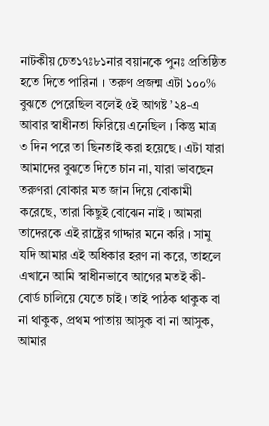নাটকীয় চেত১৭ঃ৮১নার বয়ানকে পুনঃ প্রতিষ্ঠিত হতে দিতে পারিনা । তরুণ প্রজন্ম এটা ১০০% বুঝতে পেরেছিল বলেই ৫ই আগষ্ট ’২৪-এ আবার স্বাধীনতা ফিরিয়ে এনেছিল । কিন্তু মাত্র ৩ দিন পরে তা ছিনতাই করা হয়েছে । এটা যারা আমাদের বুঝতে দিতে চান না, যারা ভাবছেন তরুণরা বোকার মত জান দিয়ে বোকামী করেছে, তারা কিছুই বোঝেন নাই । আমরা তাদেরকে এই রাষ্ট্রের গাদ্দার মনে করি । সামু যদি আমার এই অধিকার হরণ না করে, তাহলে এখানে আমি স্বাধীনভাবে আগের মতই কী-বোর্ড চালিয়ে যেতে চাই । তাই পাঠক থাকুক বা না থাকুক, প্রথম পাতায় আসুক বা না আসুক, আমার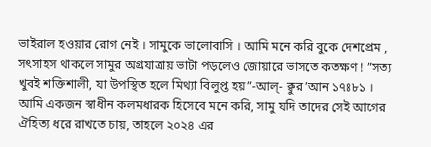ভাইরাল হওয়ার রোগ নেই । সামুকে ভালোবাসি । আমি মনে করি বুকে দেশপ্রেম , সৎসাহস থাকলে সামুর অগ্রযাত্রায় ভাটা পড়লেও জোয়ারে ভাসতে কতক্ষণ ! ”সত্য খুবই শক্তিশালী, যা উপস্থিত হলে মিথ্যা বিলুপ্ত হয়”-আল্- ক্বুর’আন ১৭ঃ৮১ ।
আমি একজন স্বাধীন কলমধারক হিসেবে মনে করি, সামু যদি তাদের সেই আগের ঐহিত্য ধরে রাখতে চায়, তাহলে ২০২৪ এর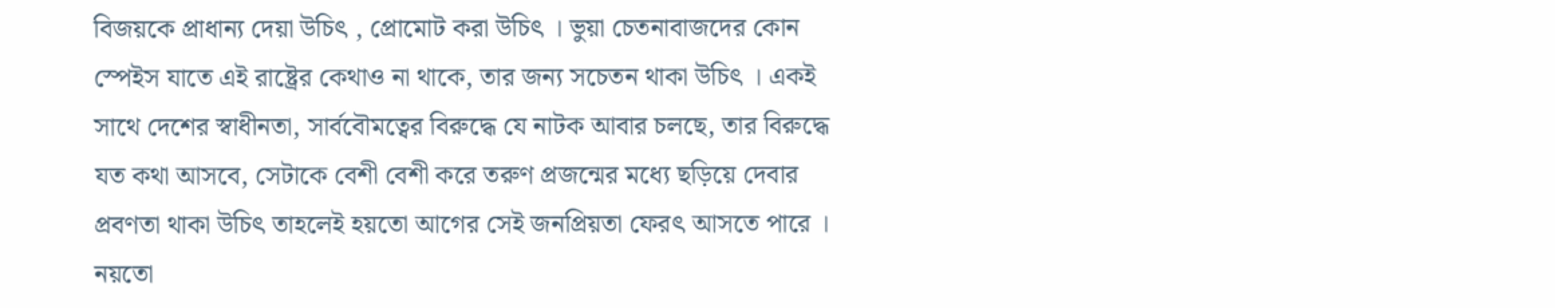বিজয়কে প্রাধান্য দেয়া উচিৎ , প্রোমোট করা উচিৎ । ভুয়া চেতনাবাজদের কোন স্পেইস যাতে এই রাষ্ট্রের কেথাও না থাকে, তার জন্য সচেতন থাকা উচিৎ । একই সাথে দেশের স্বাধীনতা, সার্ববৌমত্বের বিরুদ্ধে যে নাটক আবার চলছে, তার বিরুদ্ধে যত কথা আসবে, সেটাকে বেশী বেশী করে তরুণ প্রজন্মের মধ্যে ছড়িয়ে দেবার প্রবণতা থাকা উচিৎ তাহলেই হয়তো আগের সেই জনপ্রিয়তা ফেরৎ আসতে পারে । নয়তো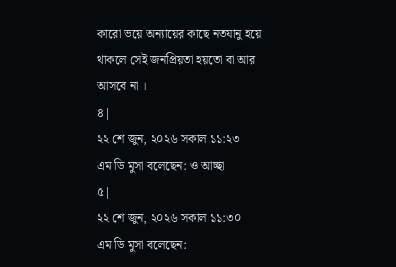কারো ভয়ে অন্যায়ের কাছে নতযানু হয়ে থাকলে সেই জনপ্রিয়তা হয়তো বা আর আসবে না ।
৪|
২২ শে জুন, ২০২৬ সকাল ১১:২৩
এম ডি মুসা বলেছেন: ও আচ্ছা
৫|
২২ শে জুন, ২০২৬ সকাল ১১:৩০
এম ডি মুসা বলেছেন: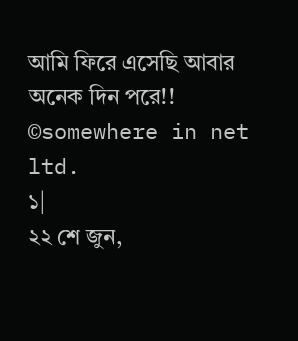আমি ফিরে এসেছি আবার অনেক দিন পরে!!
©somewhere in net ltd.
১|
২২ শে জুন,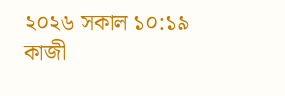২০২৬ সকাল ১০:১৯
কাজী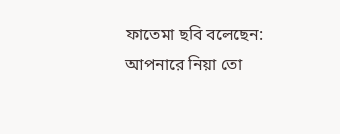ফাতেমা ছবি বলেছেন: আপনারে নিয়া তো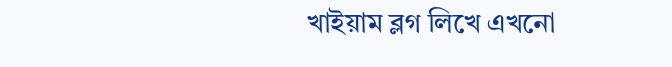খাইয়াম ব্লগ লিখে এখনো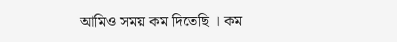আমিও সময় কম দিতেছি । কম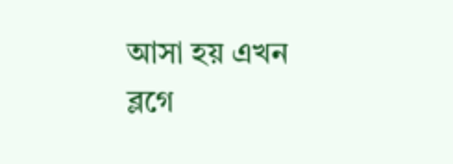আসা হয় এখন ব্লগে